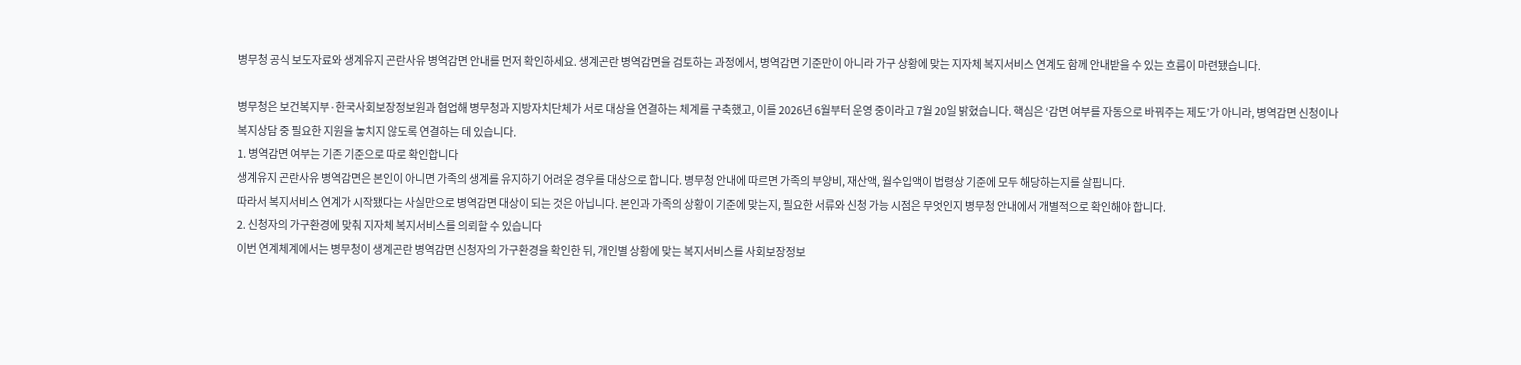병무청 공식 보도자료와 생계유지 곤란사유 병역감면 안내를 먼저 확인하세요. 생계곤란 병역감면을 검토하는 과정에서, 병역감면 기준만이 아니라 가구 상황에 맞는 지자체 복지서비스 연계도 함께 안내받을 수 있는 흐름이 마련됐습니다.

병무청은 보건복지부·한국사회보장정보원과 협업해 병무청과 지방자치단체가 서로 대상을 연결하는 체계를 구축했고, 이를 2026년 6월부터 운영 중이라고 7월 20일 밝혔습니다. 핵심은 ‘감면 여부를 자동으로 바꿔주는 제도’가 아니라, 병역감면 신청이나 복지상담 중 필요한 지원을 놓치지 않도록 연결하는 데 있습니다.
1. 병역감면 여부는 기존 기준으로 따로 확인합니다
생계유지 곤란사유 병역감면은 본인이 아니면 가족의 생계를 유지하기 어려운 경우를 대상으로 합니다. 병무청 안내에 따르면 가족의 부양비, 재산액, 월수입액이 법령상 기준에 모두 해당하는지를 살핍니다.
따라서 복지서비스 연계가 시작됐다는 사실만으로 병역감면 대상이 되는 것은 아닙니다. 본인과 가족의 상황이 기준에 맞는지, 필요한 서류와 신청 가능 시점은 무엇인지 병무청 안내에서 개별적으로 확인해야 합니다.
2. 신청자의 가구환경에 맞춰 지자체 복지서비스를 의뢰할 수 있습니다
이번 연계체계에서는 병무청이 생계곤란 병역감면 신청자의 가구환경을 확인한 뒤, 개인별 상황에 맞는 복지서비스를 사회보장정보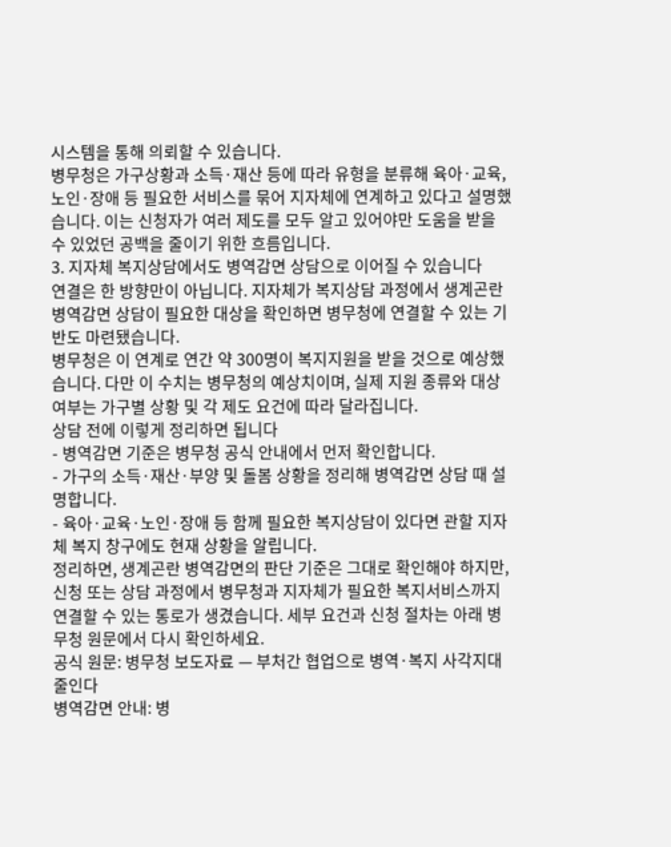시스템을 통해 의뢰할 수 있습니다.
병무청은 가구상황과 소득·재산 등에 따라 유형을 분류해 육아·교육, 노인·장애 등 필요한 서비스를 묶어 지자체에 연계하고 있다고 설명했습니다. 이는 신청자가 여러 제도를 모두 알고 있어야만 도움을 받을 수 있었던 공백을 줄이기 위한 흐름입니다.
3. 지자체 복지상담에서도 병역감면 상담으로 이어질 수 있습니다
연결은 한 방향만이 아닙니다. 지자체가 복지상담 과정에서 생계곤란 병역감면 상담이 필요한 대상을 확인하면 병무청에 연결할 수 있는 기반도 마련됐습니다.
병무청은 이 연계로 연간 약 300명이 복지지원을 받을 것으로 예상했습니다. 다만 이 수치는 병무청의 예상치이며, 실제 지원 종류와 대상 여부는 가구별 상황 및 각 제도 요건에 따라 달라집니다.
상담 전에 이렇게 정리하면 됩니다
- 병역감면 기준은 병무청 공식 안내에서 먼저 확인합니다.
- 가구의 소득·재산·부양 및 돌봄 상황을 정리해 병역감면 상담 때 설명합니다.
- 육아·교육·노인·장애 등 함께 필요한 복지상담이 있다면 관할 지자체 복지 창구에도 현재 상황을 알립니다.
정리하면, 생계곤란 병역감면의 판단 기준은 그대로 확인해야 하지만, 신청 또는 상담 과정에서 병무청과 지자체가 필요한 복지서비스까지 연결할 수 있는 통로가 생겼습니다. 세부 요건과 신청 절차는 아래 병무청 원문에서 다시 확인하세요.
공식 원문: 병무청 보도자료 — 부처간 협업으로 병역·복지 사각지대 줄인다
병역감면 안내: 병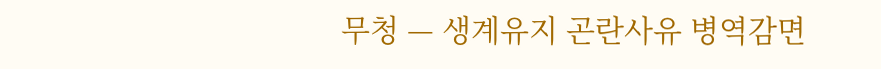무청 — 생계유지 곤란사유 병역감면